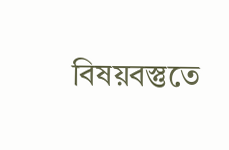বিষয়বস্তুতে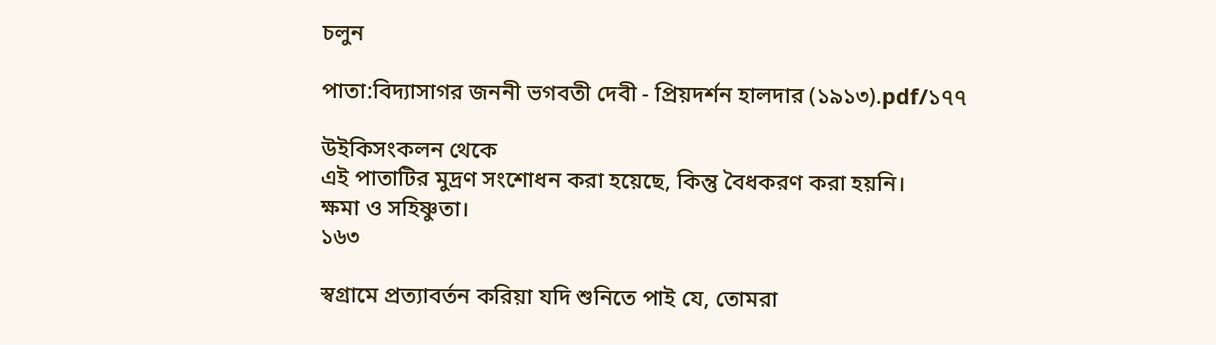চলুন

পাতা:বিদ্যাসাগর জননী ভগবতী দেবী - প্রিয়দর্শন হালদার (১৯১৩).pdf/১৭৭

উইকিসংকলন থেকে
এই পাতাটির মুদ্রণ সংশোধন করা হয়েছে, কিন্তু বৈধকরণ করা হয়নি।
ক্ষমা ও সহিষ্ণুতা।
১৬৩

স্বগ্রামে প্রত্যাবর্তন করিয়া যদি শুনিতে পাই যে, তোমরা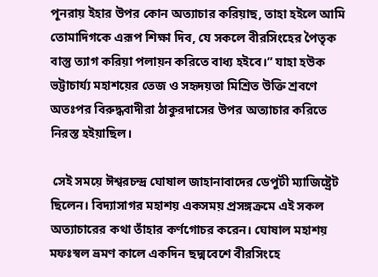পূনরায় ইহার উপর কোন অত্যাচার করিয়াছ, তাহা হইলে আমি তোমাদিগকে এরূপ শিক্ষা দিব, যে সকলে বীরসিংহের পৈতৃক বাস্তু ত্যাগ করিয়া পলায়ন করিতে বাধ্য হইবে।” যাহা হউক ভট্টাচার্য্য মহাশয়ের তেজ ও সহৃদয়তা মিশ্রিত উক্তি শ্রবণে অতঃপর বিরুদ্ধবাদীরা ঠাকুরদাসের উপর অত্যাচার করিতে নিরস্ত হইয়াছিল।

 সেই সময়ে ঈশ্বরচন্দ্র ঘোষাল জাহানাবাদের ডেপুটী ম্যাজিষ্ট্রেট ছিলেন। বিদ্যাসাগর মহাশয় একসময় প্রসঙ্গক্রমে এই সকল অত্যাচারের কথা তাঁহার কর্ণগোচর করেন। ঘোষাল মহাশয় মফঃস্বল ভ্রমণ কালে একদিন ছদ্মবেশে বীরসিংহে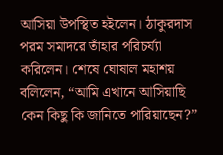আসিয়া উপস্থিত হইলেন। ঠাকুরদাস পরম সমাদরে তাঁহার পরিচর্য্যা করিলেন। শেষে ঘোষাল মহাশয় বলিলেন, “আমি এখানে আসিয়াছি কেন কিছু কি জানিতে পারিয়াছেন?”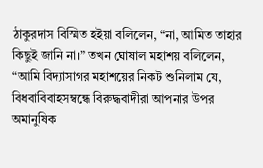ঠাকুরদাস বিস্মিত হইয়া বলিলেন, “না, আমিত তাহার কিছুই জানি না।” তখন ঘোষাল মহাশয় বলিলেন, “আমি বিদ্যাসাগর মহাশয়ের নিকট শুনিলাম যে, বিধবাবিবাহসম্বন্ধে বিরুদ্ধবাদীরা আপনার উপর অমানুষিক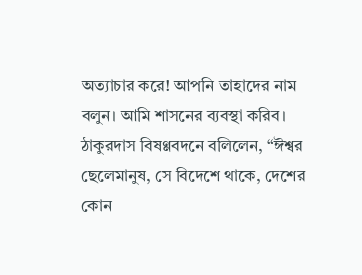অত্যাচার করে! আপনি তাহাদের নাম বলুন। আমি শাসনের ব্যবস্থা করিব। ঠাকুরদাস বিষণ্ণবদনে বলিলেন, “ঈশ্বর ছেলেমানুষ, সে বিদেশে থাকে, দেশের কোন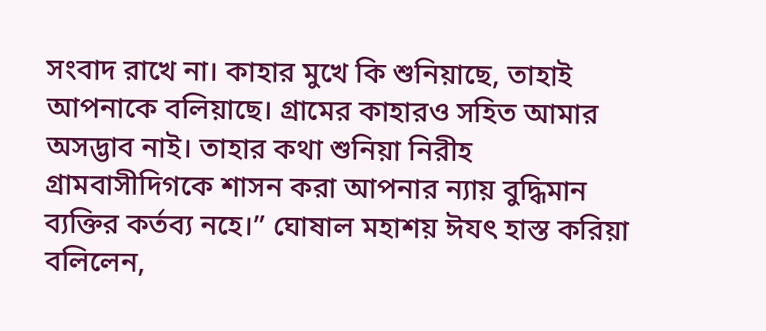সংবাদ রাখে না। কাহার মুখে কি শুনিয়াছে, তাহাই আপনাকে বলিয়াছে। গ্রামের কাহারও সহিত আমার অসদ্ভাব নাই। তাহার কথা শুনিয়া নিরীহ গ্রামবাসীদিগকে শাসন করা আপনার ন্যায় বুদ্ধিমান ব্যক্তির কর্তব্য নহে।” ঘোষাল মহাশয় ঈযৎ হাস্ত করিয়া বলিলেন,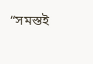“সমস্তই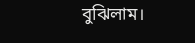বুঝিলাম।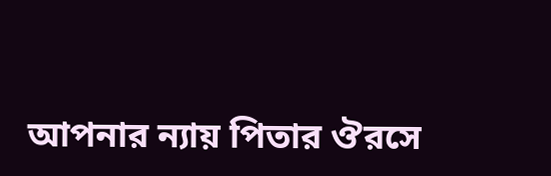আপনার ন্যায় পিতার ঔরসে